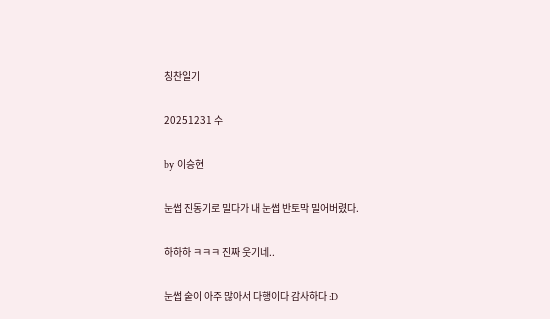칭찬일기

20251231 수

by 이승현

눈썹 진동기로 밀다가 내 눈썹 반토막 밀어버렸다.

하하하 ㅋㅋㅋ 진짜 웃기네..

눈썹 숱이 아주 많아서 다행이다 감사하다 :D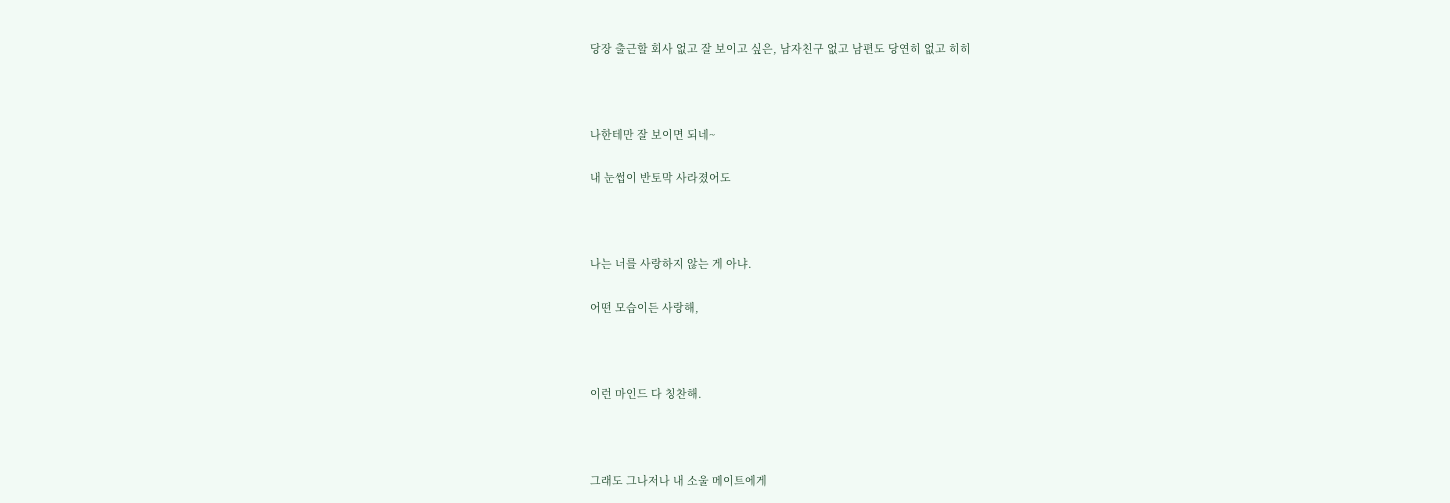당장 출근할 회사 없고 잘 보이고 싶은, 남자친구 없고 남편도 당연히 없고 히히



나한테만 잘 보이면 되네~

내 눈썹이 반토막 사라졌어도



나는 너를 사랑하지 않는 게 아냐.

어떤 모습이든 사랑해,



이런 마인드 다 칭찬해.



그래도 그나저나 내 소울 메이트에게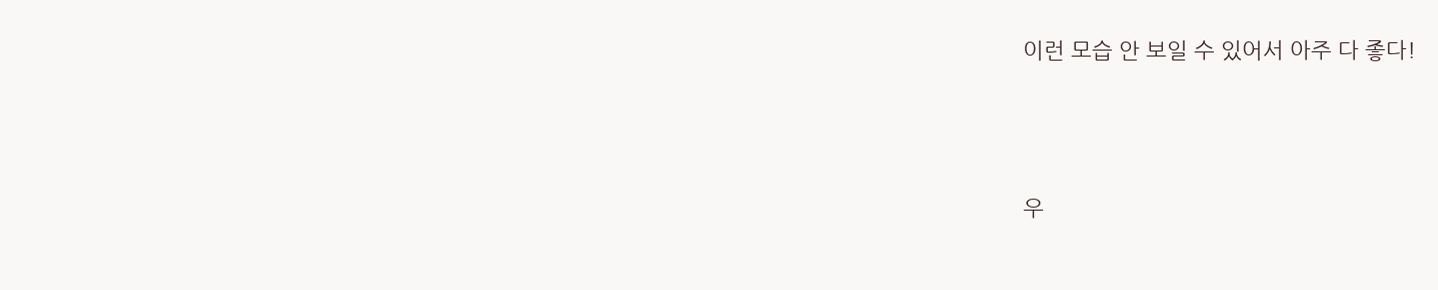이런 모습 안 보일 수 있어서 아주 다 좋다!



우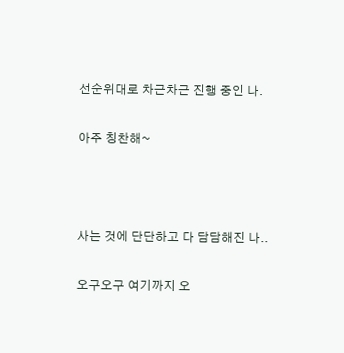선순위대로 차근차근 진행 중인 나.

아주 칭찬해~



사는 것에 단단하고 다 담담해진 나..

오구오구 여기까지 오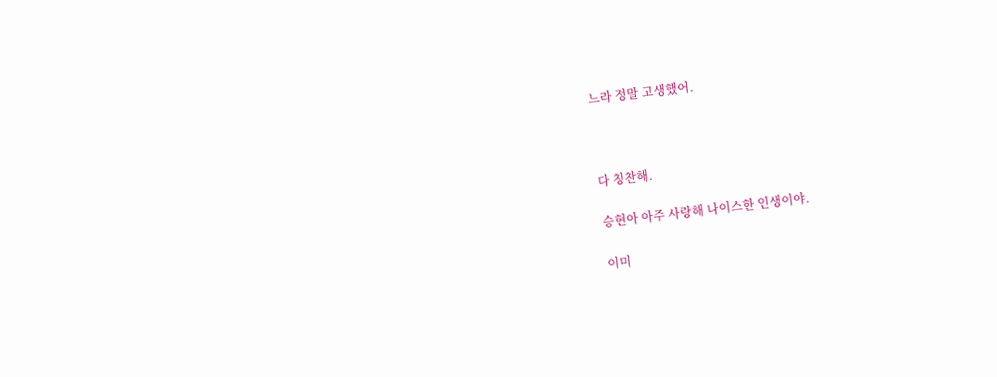느라 정말 고생했어.



다 칭찬해.

승현아 아주 사랑해 나이스한 인생이야.

이미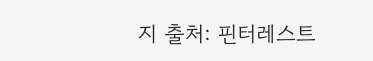지 출처: 핀터레스트